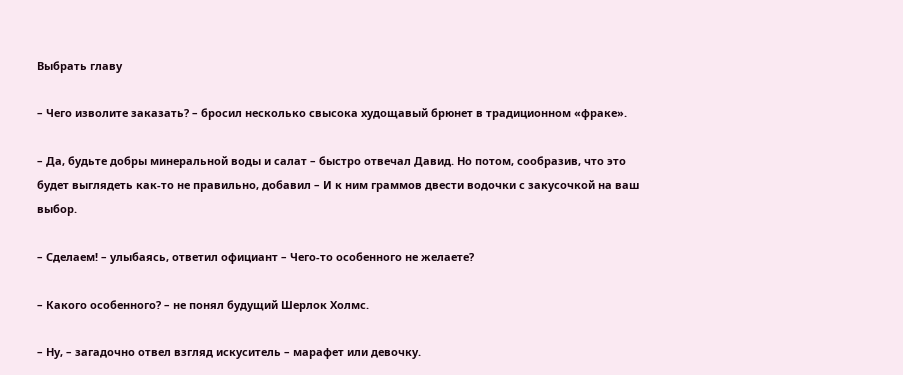Выбрать главу

– Чего изволите заказать? – бросил несколько свысока худощавый брюнет в традиционном «фраке».

– Да, будьте добры минеральной воды и салат – быстро отвечал Давид. Но потом, сообразив, что это будет выглядеть как-то не правильно, добавил – И к ним граммов двести водочки с закусочкой на ваш выбор.

– Сделаем! – улыбаясь, ответил официант – Чего-то особенного не желаете?

– Какого особенного? – не понял будущий Шерлок Холмс.

– Ну, – загадочно отвел взгляд искуситель – марафет или девочку.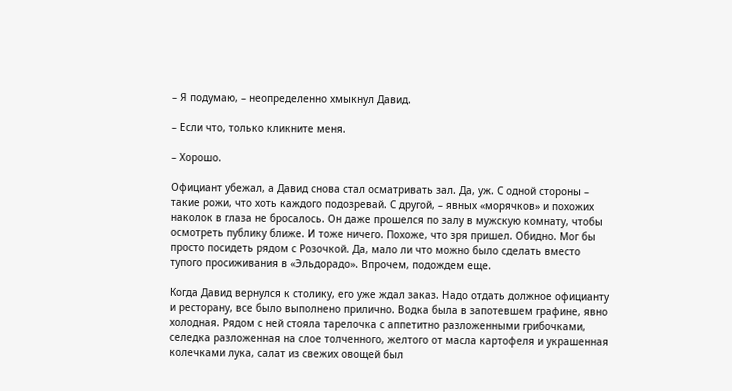– Я подумаю, – неопределенно хмыкнул Давид.

– Если что, только кликните меня.

– Хорошо.

Официант убежал, а Давид снова стал осматривать зал. Да, уж. С одной стороны – такие рожи, что хоть каждого подозревай. С другой, – явных «морячков» и похожих наколок в глаза не бросалось. Он даже прошелся по залу в мужскую комнату, чтобы осмотреть публику ближе. И тоже ничего. Похоже, что зря пришел. Обидно. Мог бы просто посидеть рядом с Розочкой. Да, мало ли что можно было сделать вместо тупого просиживания в «Эльдорадо». Впрочем, подождем еще.

Когда Давид вернулся к столику, его уже ждал заказ. Надо отдать должное официанту и ресторану, все было выполнено прилично. Водка была в запотевшем графине, явно холодная. Рядом с ней стояла тарелочка с аппетитно разложенными грибочками, селедка разложенная на слое толченного, желтого от масла картофеля и украшенная колечками лука, салат из свежих овощей был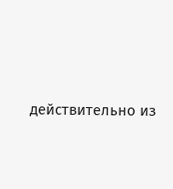действительно из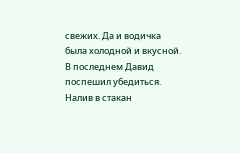свежих. Да и водичка была холодной и вкусной. В последнем Давид поспешил убедиться. Налив в стакан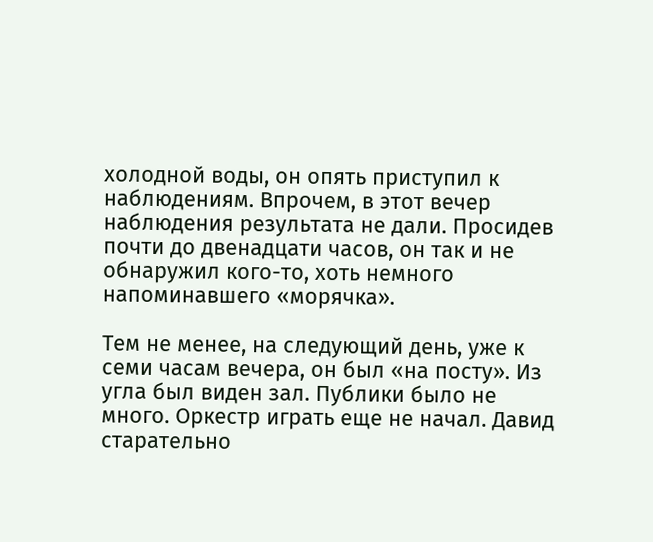холодной воды, он опять приступил к наблюдениям. Впрочем, в этот вечер наблюдения результата не дали. Просидев почти до двенадцати часов, он так и не обнаружил кого-то, хоть немного напоминавшего «морячка».

Тем не менее, на следующий день, уже к семи часам вечера, он был «на посту». Из угла был виден зал. Публики было не много. Оркестр играть еще не начал. Давид старательно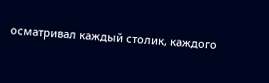осматривал каждый столик, каждого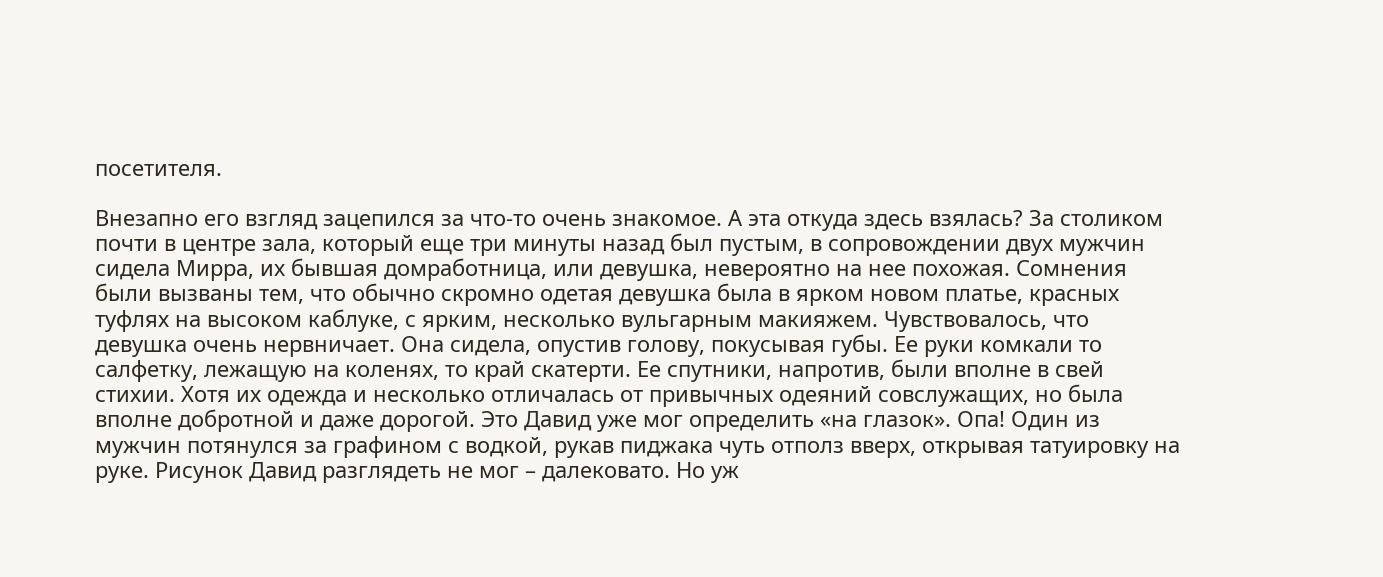посетителя.

Внезапно его взгляд зацепился за что-то очень знакомое. А эта откуда здесь взялась? За столиком почти в центре зала, который еще три минуты назад был пустым, в сопровождении двух мужчин сидела Мирра, их бывшая домработница, или девушка, невероятно на нее похожая. Сомнения были вызваны тем, что обычно скромно одетая девушка была в ярком новом платье, красных туфлях на высоком каблуке, с ярким, несколько вульгарным макияжем. Чувствовалось, что девушка очень нервничает. Она сидела, опустив голову, покусывая губы. Ее руки комкали то салфетку, лежащую на коленях, то край скатерти. Ее спутники, напротив, были вполне в свей стихии. Хотя их одежда и несколько отличалась от привычных одеяний совслужащих, но была вполне добротной и даже дорогой. Это Давид уже мог определить «на глазок». Опа! Один из мужчин потянулся за графином с водкой, рукав пиджака чуть отполз вверх, открывая татуировку на руке. Рисунок Давид разглядеть не мог – далековато. Но уж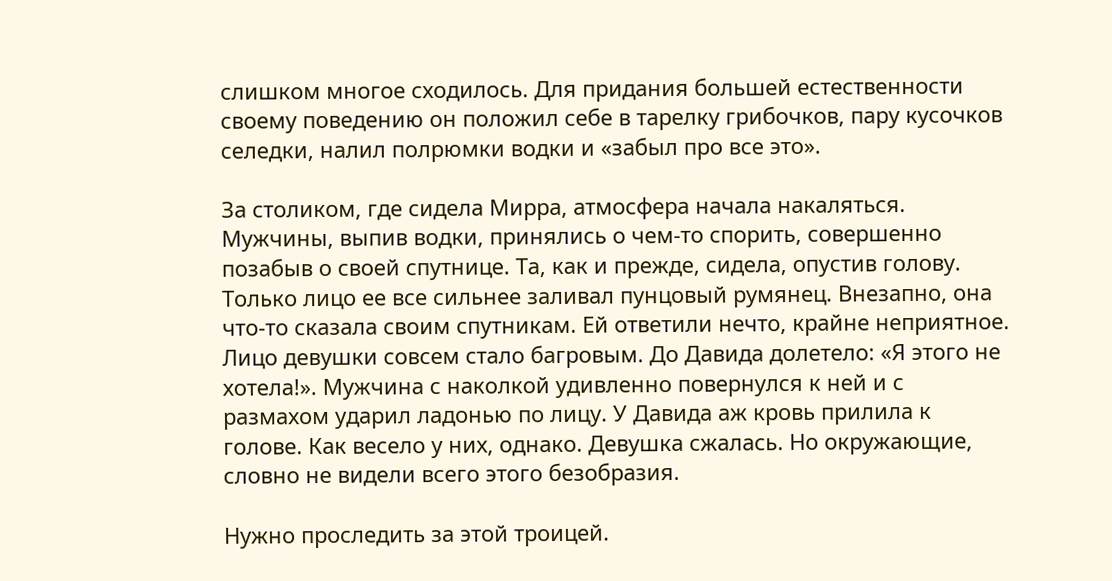слишком многое сходилось. Для придания большей естественности своему поведению он положил себе в тарелку грибочков, пару кусочков селедки, налил полрюмки водки и «забыл про все это».

За столиком, где сидела Мирра, атмосфера начала накаляться. Мужчины, выпив водки, принялись о чем-то спорить, совершенно позабыв о своей спутнице. Та, как и прежде, сидела, опустив голову. Только лицо ее все сильнее заливал пунцовый румянец. Внезапно, она что-то сказала своим спутникам. Ей ответили нечто, крайне неприятное. Лицо девушки совсем стало багровым. До Давида долетело: «Я этого не хотела!». Мужчина с наколкой удивленно повернулся к ней и с размахом ударил ладонью по лицу. У Давида аж кровь прилила к голове. Как весело у них, однако. Девушка сжалась. Но окружающие, словно не видели всего этого безобразия.

Нужно проследить за этой троицей.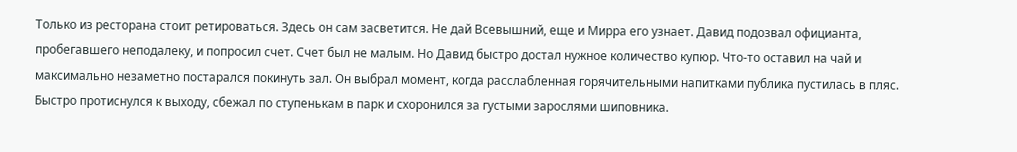Только из ресторана стоит ретироваться. Здесь он сам засветится. Не дай Всевышний, еще и Мирра его узнает. Давид подозвал официанта, пробегавшего неподалеку, и попросил счет. Счет был не малым. Но Давид быстро достал нужное количество купюр. Что-то оставил на чай и максимально незаметно постарался покинуть зал. Он выбрал момент, когда расслабленная горячительными напитками публика пустилась в пляс. Быстро протиснулся к выходу, сбежал по ступенькам в парк и схоронился за густыми зарослями шиповника.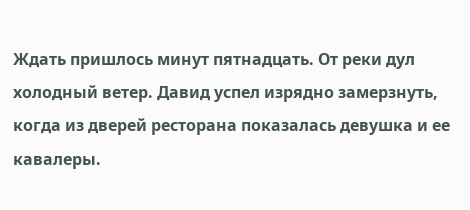Ждать пришлось минут пятнадцать. От реки дул холодный ветер. Давид успел изрядно замерзнуть, когда из дверей ресторана показалась девушка и ее кавалеры.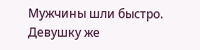Мужчины шли быстро. Девушку же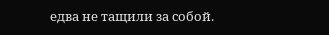едва не тащили за собой.